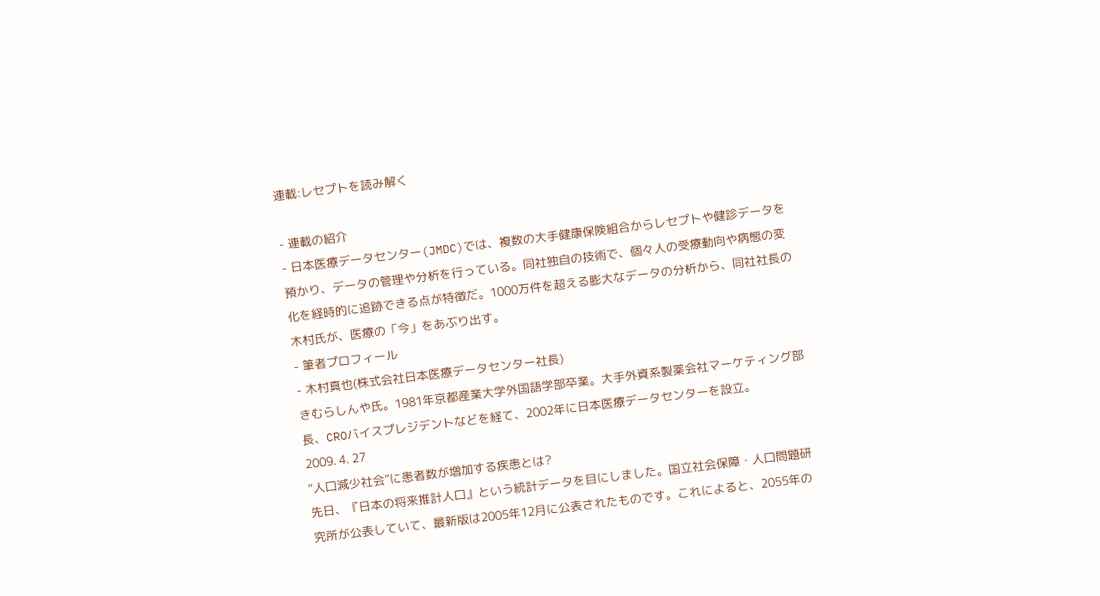連載:レセプトを読み解く

- 連載の紹介
- 日本医療データセンター(JMDC)では、複数の大手健康保険組合からレセプトや健診データを預かり、データの管理や分析を行っている。同社独自の技術で、個々人の受療動向や病態の変化を経時的に追跡できる点が特徴だ。1000万件を超える膨大なデータの分析から、同社社長の木村氏が、医療の「今」をあぶり出す。
- 筆者プロフィール
- 木村真也(株式会社日本医療データセンター社長)
きむらしんや氏。1981年京都産業大学外国語学部卒業。大手外資系製薬会社マーケティング部長、CROバイスプレジデントなどを経て、2002年に日本医療データセンターを設立。
2009. 4. 27
“人口減少社会”に患者数が増加する疾患とは?
先日、『日本の将来推計人口』という統計データを目にしました。国立社会保障・人口問題研究所が公表していて、最新版は2005年12月に公表されたものです。これによると、2055年の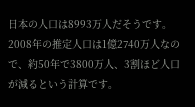日本の人口は8993万人だそうです。2008年の推定人口は1億2740万人なので、約50年で3800万人、3割ほど人口が減るという計算です。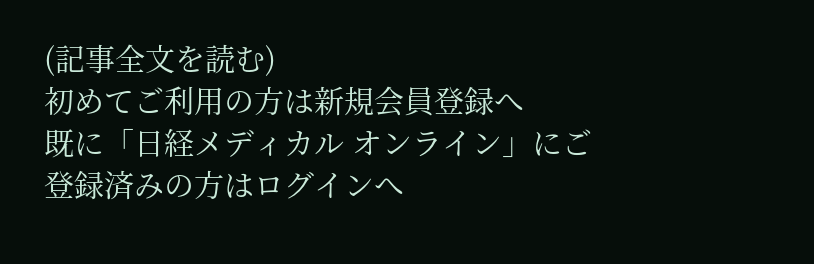(記事全文を読む)
初めてご利用の方は新規会員登録へ
既に「日経メディカル オンライン」にご登録済みの方はログインへ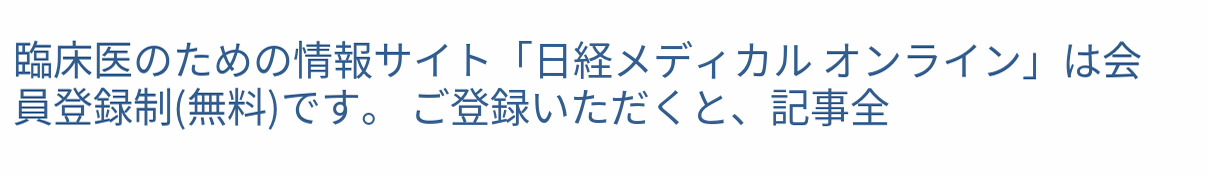臨床医のための情報サイト「日経メディカル オンライン」は会員登録制(無料)です。 ご登録いただくと、記事全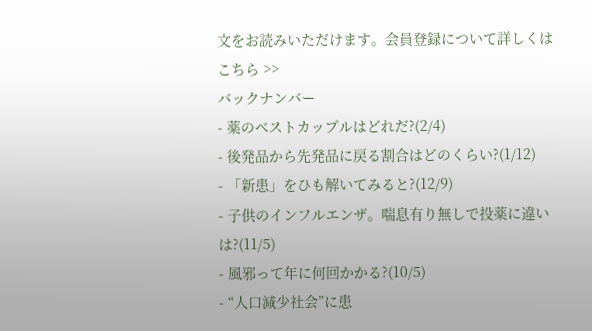文をお読みいただけます。会員登録について詳しくはこちら >>
バックナンバー
- 薬のベストカップルはどれだ?(2/4)
- 後発品から先発品に戻る割合はどのくらい?(1/12)
- 「新患」をひも解いてみると?(12/9)
- 子供のインフルエンザ。喘息有り無しで投薬に違いは?(11/5)
- 風邪って年に何回かかる?(10/5)
- “人口減少社会”に患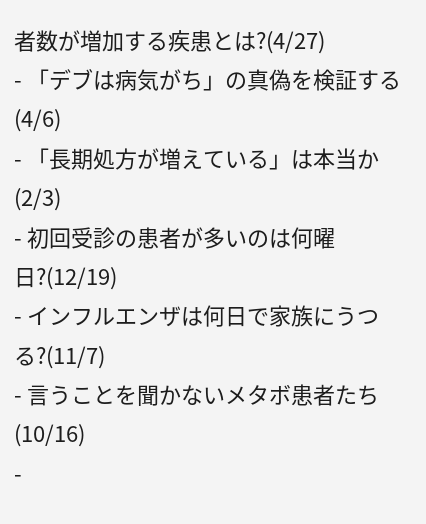者数が増加する疾患とは?(4/27)
- 「デブは病気がち」の真偽を検証する(4/6)
- 「長期処方が増えている」は本当か(2/3)
- 初回受診の患者が多いのは何曜日?(12/19)
- インフルエンザは何日で家族にうつる?(11/7)
- 言うことを聞かないメタボ患者たち(10/16)
-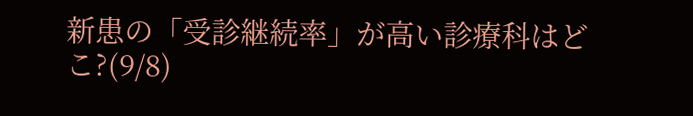新患の「受診継続率」が高い診療科はどこ?(9/8)